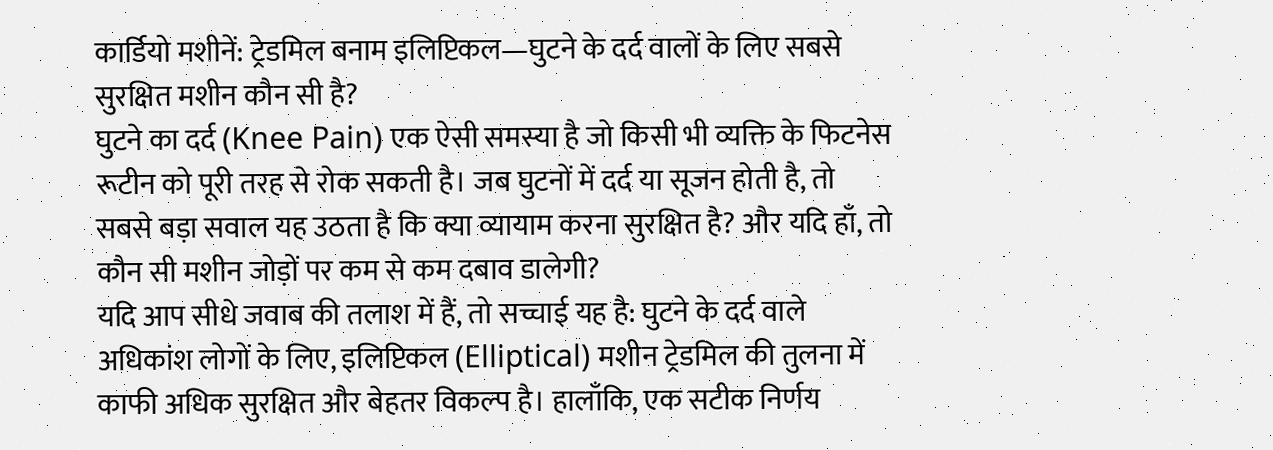कार्डियो मशीनें: ट्रेडमिल बनाम इलिप्टिकल—घुटने के दर्द वालों के लिए सबसे सुरक्षित मशीन कौन सी है?
घुटने का दर्द (Knee Pain) एक ऐसी समस्या है जो किसी भी व्यक्ति के फिटनेस रूटीन को पूरी तरह से रोक सकती है। जब घुटनों में दर्द या सूजन होती है, तो सबसे बड़ा सवाल यह उठता है कि क्या व्यायाम करना सुरक्षित है? और यदि हाँ, तो कौन सी मशीन जोड़ों पर कम से कम दबाव डालेगी?
यदि आप सीधे जवाब की तलाश में हैं, तो सच्चाई यह है: घुटने के दर्द वाले अधिकांश लोगों के लिए, इलिप्टिकल (Elliptical) मशीन ट्रेडमिल की तुलना में काफी अधिक सुरक्षित और बेहतर विकल्प है। हालाँकि, एक सटीक निर्णय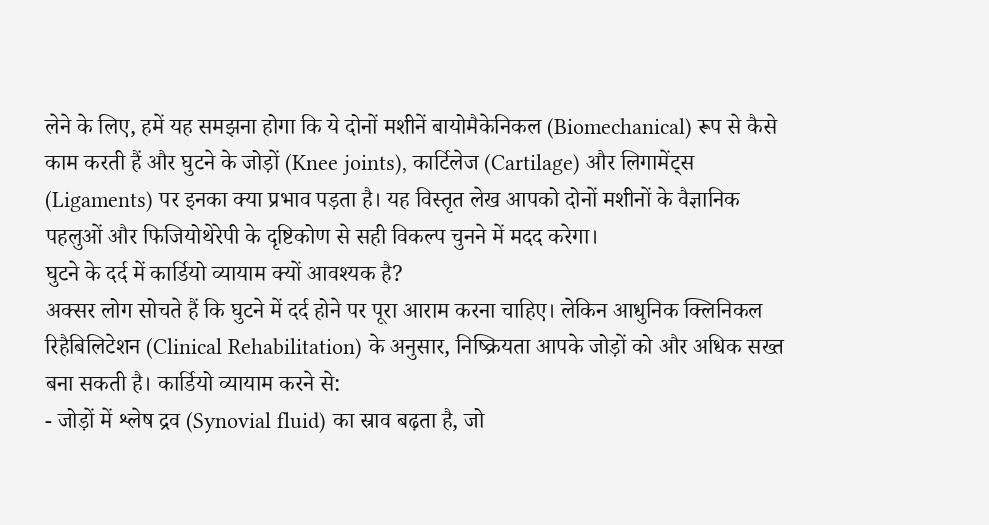लेने के लिए, हमें यह समझना होगा कि ये दोनों मशीनें बायोमैकेनिकल (Biomechanical) रूप से कैसे काम करती हैं और घुटने के जोड़ों (Knee joints), कार्टिलेज (Cartilage) और लिगामेंट्स (Ligaments) पर इनका क्या प्रभाव पड़ता है। यह विस्तृत लेख आपको दोनों मशीनों के वैज्ञानिक पहलुओं और फिजियोथेरेपी के दृष्टिकोण से सही विकल्प चुनने में मदद करेगा।
घुटने के दर्द में कार्डियो व्यायाम क्यों आवश्यक है?
अक्सर लोग सोचते हैं कि घुटने में दर्द होने पर पूरा आराम करना चाहिए। लेकिन आधुनिक क्लिनिकल रिहैबिलिटेशन (Clinical Rehabilitation) के अनुसार, निष्क्रियता आपके जोड़ों को और अधिक सख्त बना सकती है। कार्डियो व्यायाम करने से:
- जोड़ों में श्लेष द्रव (Synovial fluid) का स्राव बढ़ता है, जो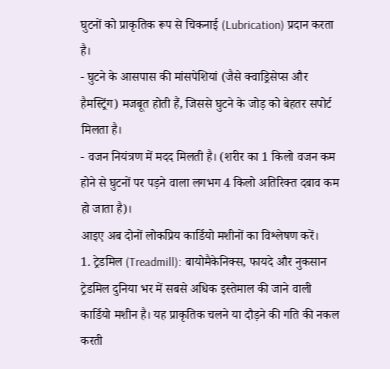घुटनों को प्राकृतिक रूप से चिकनाई (Lubrication) प्रदान करता है।
- घुटने के आसपास की मांसपेशियां (जैसे क्वाड्रिसेप्स और हैमस्ट्रिंग) मजबूत होती हैं, जिससे घुटने के जोड़ को बेहतर सपोर्ट मिलता है।
- वजन नियंत्रण में मदद मिलती है। (शरीर का 1 किलो वजन कम होने से घुटनों पर पड़ने वाला लगभग 4 किलो अतिरिक्त दबाव कम हो जाता है)।
आइए अब दोनों लोकप्रिय कार्डियो मशीनों का विश्लेषण करें।
1. ट्रेडमिल (Treadmill): बायोमैकेनिक्स, फायदे और नुकसान
ट्रेडमिल दुनिया भर में सबसे अधिक इस्तेमाल की जाने वाली कार्डियो मशीन है। यह प्राकृतिक चलने या दौड़ने की गति की नकल करती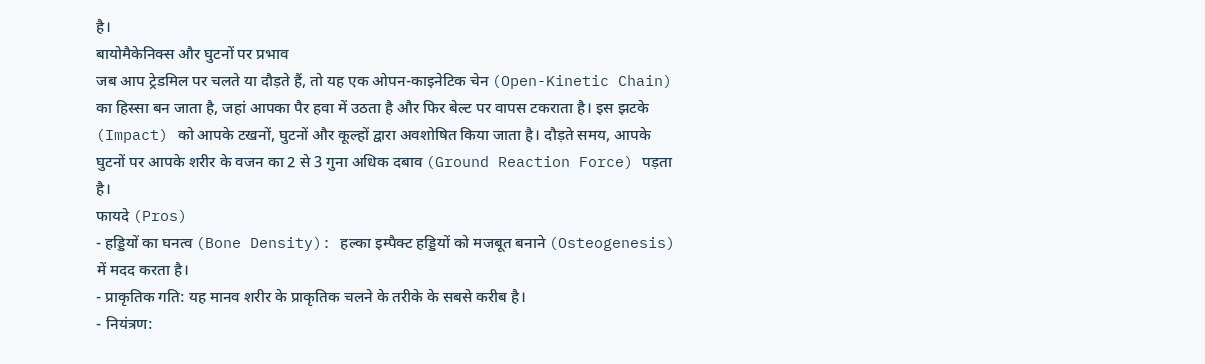है।
बायोमैकेनिक्स और घुटनों पर प्रभाव
जब आप ट्रेडमिल पर चलते या दौड़ते हैं, तो यह एक ओपन-काइनेटिक चेन (Open-Kinetic Chain) का हिस्सा बन जाता है, जहां आपका पैर हवा में उठता है और फिर बेल्ट पर वापस टकराता है। इस झटके (Impact) को आपके टखनों, घुटनों और कूल्हों द्वारा अवशोषित किया जाता है। दौड़ते समय, आपके घुटनों पर आपके शरीर के वजन का 2 से 3 गुना अधिक दबाव (Ground Reaction Force) पड़ता है।
फायदे (Pros)
- हड्डियों का घनत्व (Bone Density): हल्का इम्पैक्ट हड्डियों को मजबूत बनाने (Osteogenesis) में मदद करता है।
- प्राकृतिक गति: यह मानव शरीर के प्राकृतिक चलने के तरीके के सबसे करीब है।
- नियंत्रण: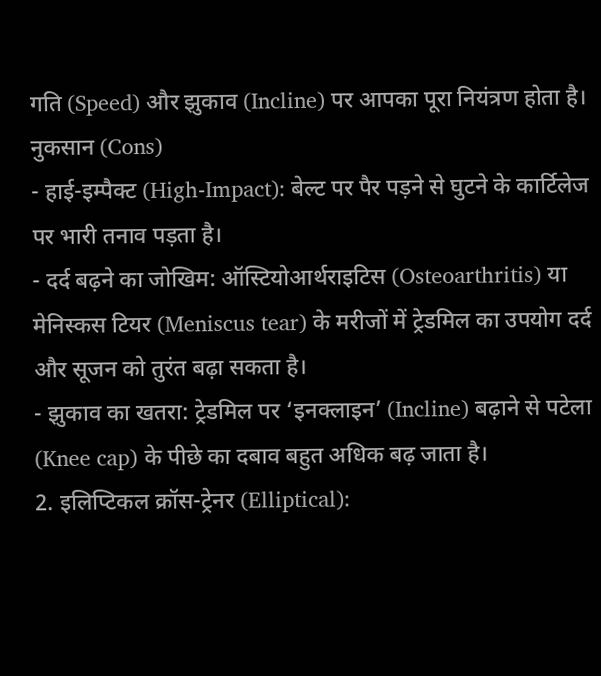गति (Speed) और झुकाव (Incline) पर आपका पूरा नियंत्रण होता है।
नुकसान (Cons)
- हाई-इम्पैक्ट (High-Impact): बेल्ट पर पैर पड़ने से घुटने के कार्टिलेज पर भारी तनाव पड़ता है।
- दर्द बढ़ने का जोखिम: ऑस्टियोआर्थराइटिस (Osteoarthritis) या मेनिस्कस टियर (Meniscus tear) के मरीजों में ट्रेडमिल का उपयोग दर्द और सूजन को तुरंत बढ़ा सकता है।
- झुकाव का खतरा: ट्रेडमिल पर ‘इनक्लाइन’ (Incline) बढ़ाने से पटेला (Knee cap) के पीछे का दबाव बहुत अधिक बढ़ जाता है।
2. इलिप्टिकल क्रॉस-ट्रेनर (Elliptical):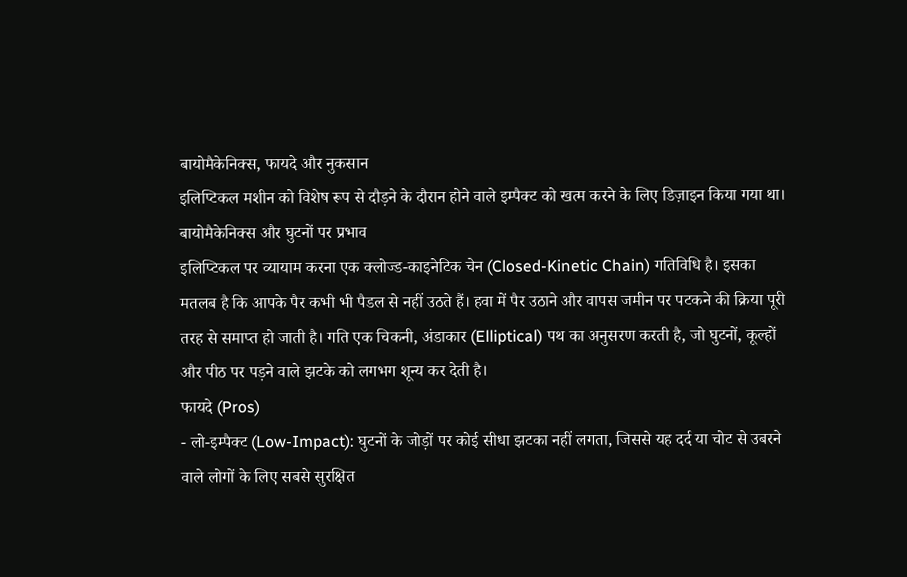बायोमैकेनिक्स, फायदे और नुकसान
इलिप्टिकल मशीन को विशेष रूप से दौड़ने के दौरान होने वाले इम्पैक्ट को खत्म करने के लिए डिज़ाइन किया गया था।
बायोमैकेनिक्स और घुटनों पर प्रभाव
इलिप्टिकल पर व्यायाम करना एक क्लोज्ड-काइनेटिक चेन (Closed-Kinetic Chain) गतिविधि है। इसका मतलब है कि आपके पैर कभी भी पैडल से नहीं उठते हैं। हवा में पैर उठाने और वापस जमीन पर पटकने की क्रिया पूरी तरह से समाप्त हो जाती है। गति एक चिकनी, अंडाकार (Elliptical) पथ का अनुसरण करती है, जो घुटनों, कूल्हों और पीठ पर पड़ने वाले झटके को लगभग शून्य कर देती है।
फायदे (Pros)
- लो-इम्पैक्ट (Low-Impact): घुटनों के जोड़ों पर कोई सीधा झटका नहीं लगता, जिससे यह दर्द या चोट से उबरने वाले लोगों के लिए सबसे सुरक्षित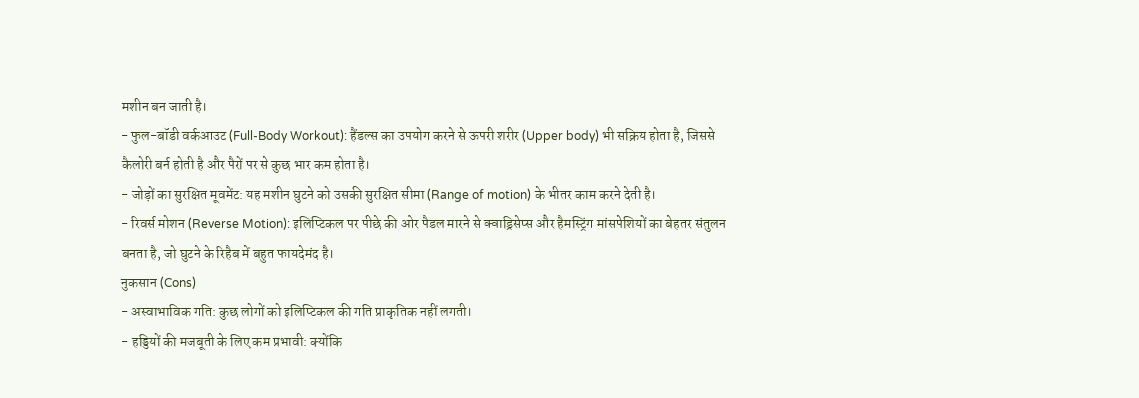मशीन बन जाती है।
- फुल-बॉडी वर्कआउट (Full-Body Workout): हैंडल्स का उपयोग करने से ऊपरी शरीर (Upper body) भी सक्रिय होता है, जिससे कैलोरी बर्न होती है और पैरों पर से कुछ भार कम होता है।
- जोड़ों का सुरक्षित मूवमेंट: यह मशीन घुटने को उसकी सुरक्षित सीमा (Range of motion) के भीतर काम करने देती है।
- रिवर्स मोशन (Reverse Motion): इलिप्टिकल पर पीछे की ओर पैडल मारने से क्वाड्रिसेप्स और हैमस्ट्रिंग मांसपेशियों का बेहतर संतुलन बनता है, जो घुटने के रिहैब में बहुत फायदेमंद है।
नुकसान (Cons)
- अस्वाभाविक गति: कुछ लोगों को इलिप्टिकल की गति प्राकृतिक नहीं लगती।
- हड्डियों की मजबूती के लिए कम प्रभावी: क्योंकि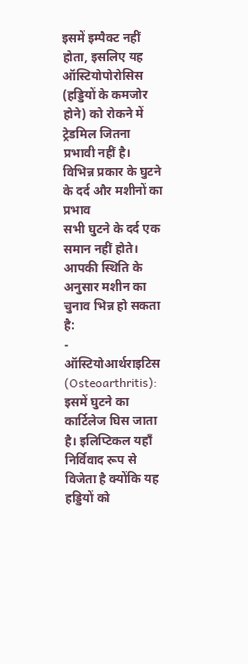इसमें इम्पैक्ट नहीं होता, इसलिए यह ऑस्टियोपोरोसिस (हड्डियों के कमजोर होने) को रोकने में ट्रेडमिल जितना प्रभावी नहीं है।
विभिन्न प्रकार के घुटने के दर्द और मशीनों का प्रभाव
सभी घुटने के दर्द एक समान नहीं होते। आपकी स्थिति के अनुसार मशीन का चुनाव भिन्न हो सकता है:
- ऑस्टियोआर्थराइटिस (Osteoarthritis): इसमें घुटने का कार्टिलेज घिस जाता है। इलिप्टिकल यहाँ निर्विवाद रूप से विजेता है क्योंकि यह हड्डियों को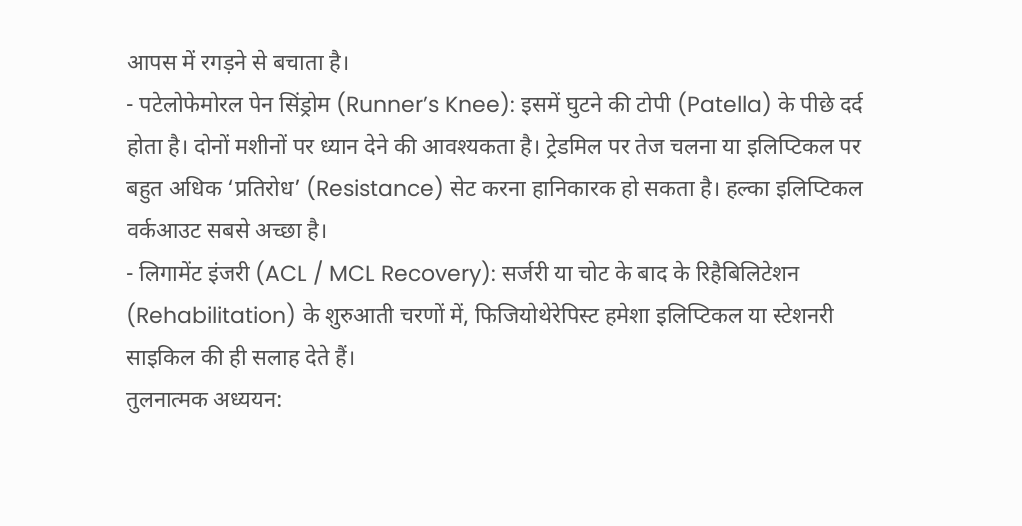आपस में रगड़ने से बचाता है।
- पटेलोफेमोरल पेन सिंड्रोम (Runner’s Knee): इसमें घुटने की टोपी (Patella) के पीछे दर्द होता है। दोनों मशीनों पर ध्यान देने की आवश्यकता है। ट्रेडमिल पर तेज चलना या इलिप्टिकल पर बहुत अधिक ‘प्रतिरोध’ (Resistance) सेट करना हानिकारक हो सकता है। हल्का इलिप्टिकल वर्कआउट सबसे अच्छा है।
- लिगामेंट इंजरी (ACL / MCL Recovery): सर्जरी या चोट के बाद के रिहैबिलिटेशन (Rehabilitation) के शुरुआती चरणों में, फिजियोथेरेपिस्ट हमेशा इलिप्टिकल या स्टेशनरी साइकिल की ही सलाह देते हैं।
तुलनात्मक अध्ययन: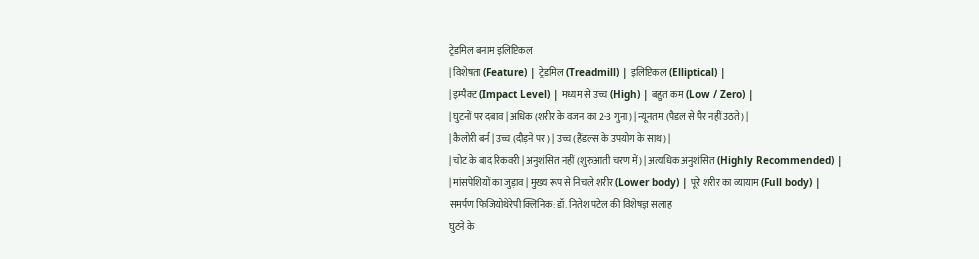ट्रेडमिल बनाम इलिप्टिकल
| विशेषता (Feature) | ट्रेडमिल (Treadmill) | इलिप्टिकल (Elliptical) |
| इम्पैक्ट (Impact Level) | मध्यम से उच्च (High) | बहुत कम (Low / Zero) |
| घुटनों पर दबाव | अधिक (शरीर के वजन का 2-3 गुना) | न्यूनतम (पैडल से पैर नहीं उठते) |
| कैलोरी बर्न | उच्च (दौड़ने पर) | उच्च (हैंडल्स के उपयोग के साथ) |
| चोट के बाद रिकवरी | अनुशंसित नहीं (शुरुआती चरण में) | अत्यधिक अनुशंसित (Highly Recommended) |
| मांसपेशियों का जुड़ाव | मुख्य रूप से निचले शरीर (Lower body) | पूरे शरीर का व्यायाम (Full body) |
समर्पण फिजियोथेरेपी क्लिनिक: डॉ. नितेश पटेल की विशेषज्ञ सलाह
घुटने के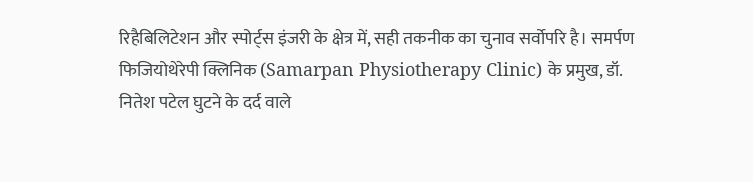रिहैबिलिटेशन और स्पोर्ट्स इंजरी के क्षेत्र में, सही तकनीक का चुनाव सर्वोपरि है। समर्पण फिजियोथेरेपी क्लिनिक (Samarpan Physiotherapy Clinic) के प्रमुख, डॉ. नितेश पटेल घुटने के दर्द वाले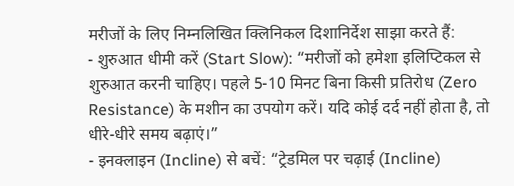मरीजों के लिए निम्नलिखित क्लिनिकल दिशानिर्देश साझा करते हैं:
- शुरुआत धीमी करें (Start Slow): “मरीजों को हमेशा इलिप्टिकल से शुरुआत करनी चाहिए। पहले 5-10 मिनट बिना किसी प्रतिरोध (Zero Resistance) के मशीन का उपयोग करें। यदि कोई दर्द नहीं होता है, तो धीरे-धीरे समय बढ़ाएं।”
- इनक्लाइन (Incline) से बचें: “ट्रेडमिल पर चढ़ाई (Incline)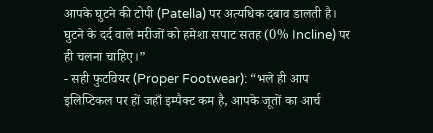आपके घुटने की टोपी (Patella) पर अत्यधिक दबाव डालती है। घुटने के दर्द वाले मरीजों को हमेशा सपाट सतह (0% Incline) पर ही चलना चाहिए।”
- सही फुटवियर (Proper Footwear): “भले ही आप इलिप्टिकल पर हों जहाँ इम्पैक्ट कम है, आपके जूतों का आर्च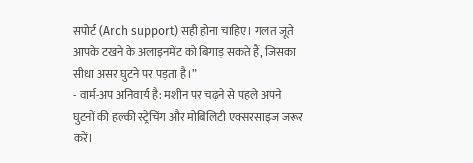सपोर्ट (Arch support) सही होना चाहिए। गलत जूते आपके टखने के अलाइनमेंट को बिगाड़ सकते हैं, जिसका सीधा असर घुटने पर पड़ता है।”
- वार्म-अप अनिवार्य है: मशीन पर चढ़ने से पहले अपने घुटनों की हल्की स्ट्रेचिंग और मोबिलिटी एक्सरसाइज जरूर करें।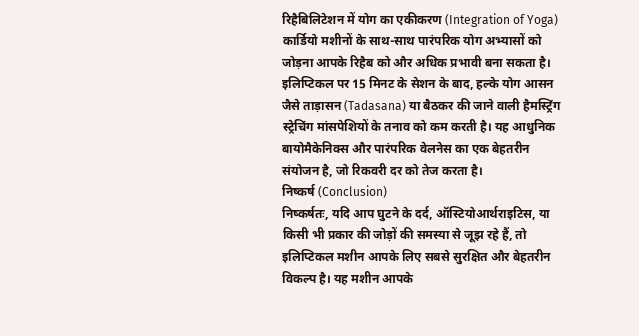रिहैबिलिटेशन में योग का एकीकरण (Integration of Yoga)
कार्डियो मशीनों के साथ-साथ पारंपरिक योग अभ्यासों को जोड़ना आपके रिहैब को और अधिक प्रभावी बना सकता है। इलिप्टिकल पर 15 मिनट के सेशन के बाद, हल्के योग आसन जैसे ताड़ासन (Tadasana) या बैठकर की जाने वाली हैमस्ट्रिंग स्ट्रेचिंग मांसपेशियों के तनाव को कम करती है। यह आधुनिक बायोमैकेनिक्स और पारंपरिक वेलनेस का एक बेहतरीन संयोजन है, जो रिकवरी दर को तेज करता है।
निष्कर्ष (Conclusion)
निष्कर्षतः, यदि आप घुटने के दर्द, ऑस्टियोआर्थराइटिस, या किसी भी प्रकार की जोड़ों की समस्या से जूझ रहे हैं, तो इलिप्टिकल मशीन आपके लिए सबसे सुरक्षित और बेहतरीन विकल्प है। यह मशीन आपके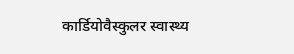कार्डियोवैस्कुलर स्वास्थ्य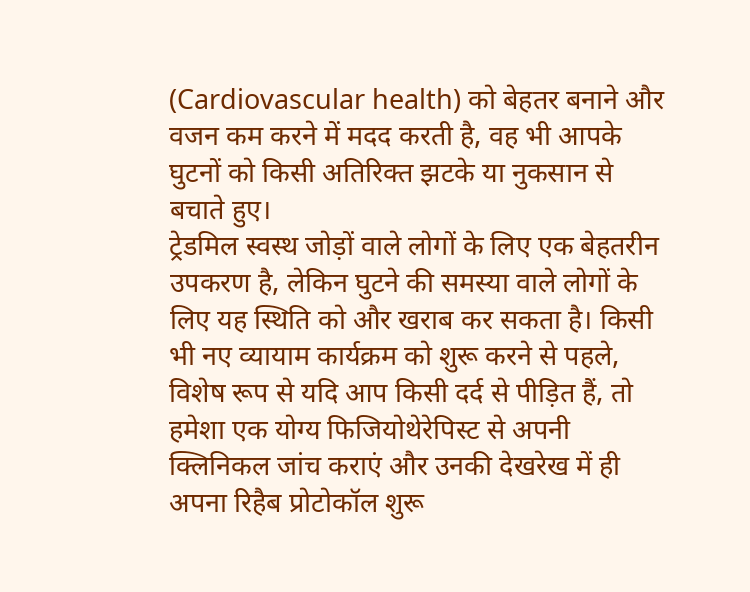(Cardiovascular health) को बेहतर बनाने और वजन कम करने में मदद करती है, वह भी आपके घुटनों को किसी अतिरिक्त झटके या नुकसान से बचाते हुए।
ट्रेडमिल स्वस्थ जोड़ों वाले लोगों के लिए एक बेहतरीन उपकरण है, लेकिन घुटने की समस्या वाले लोगों के लिए यह स्थिति को और खराब कर सकता है। किसी भी नए व्यायाम कार्यक्रम को शुरू करने से पहले, विशेष रूप से यदि आप किसी दर्द से पीड़ित हैं, तो हमेशा एक योग्य फिजियोथेरेपिस्ट से अपनी क्लिनिकल जांच कराएं और उनकी देखरेख में ही अपना रिहैब प्रोटोकॉल शुरू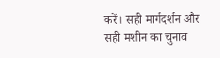करें। सही मार्गदर्शन और सही मशीन का चुनाव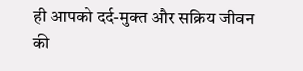ही आपको दर्द-मुक्त और सक्रिय जीवन की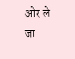ओर ले जा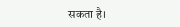सकता है।